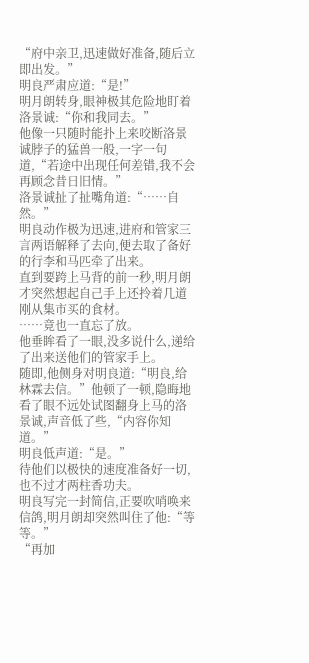“府中亲卫,迅速做好准备,随后立即出发。”
明良严肃应道:“是!”
明月朗转身,眼神极其危险地盯着洛景诚:“你和我同去。”
他像一只随时能扑上来咬断洛景诚脖子的猛兽一般,一字一句道,“若途中出现任何差错,我不会再顾念昔日旧情。”
洛景诚扯了扯嘴角道:“……自然。”
明良动作极为迅速,进府和管家三言两语解释了去向,便去取了备好的行李和马匹牵了出来。
直到要跨上马背的前一秒,明月朗才突然想起自己手上还拎着几道刚从集市买的食材。
……竟也一直忘了放。
他垂眸看了一眼,没多说什么,递给了出来送他们的管家手上。
随即,他侧身对明良道:“明良,给林霖去信。”他顿了一顿,隐晦地看了眼不远处试图翻身上马的洛景诚,声音低了些,“内容你知道。”
明良低声道:“是。”
待他们以极快的速度准备好一切,也不过才两柱香功夫。
明良写完一封简信,正要吹哨唤来信鸽,明月朗却突然叫住了他:“等等。”
“再加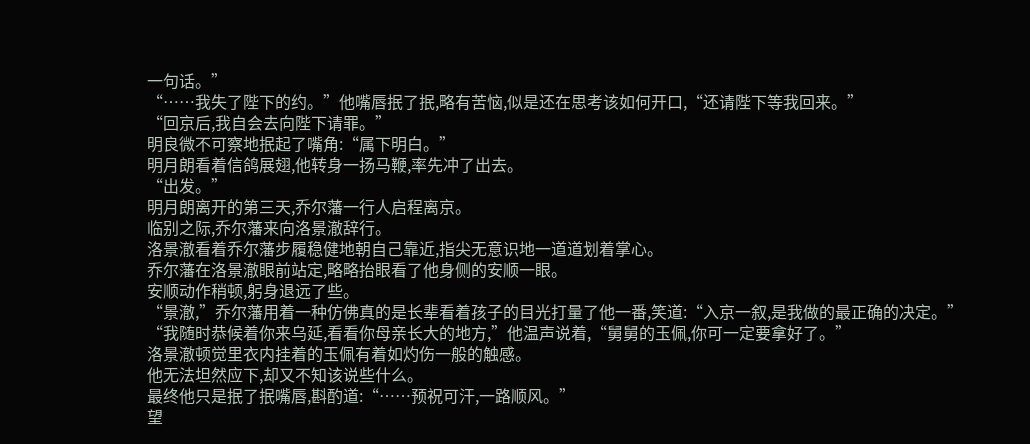一句话。”
“……我失了陛下的约。”他嘴唇抿了抿,略有苦恼,似是还在思考该如何开口,“还请陛下等我回来。”
“回京后,我自会去向陛下请罪。”
明良微不可察地抿起了嘴角:“属下明白。”
明月朗看着信鸽展翅,他转身一扬马鞭,率先冲了出去。
“出发。”
明月朗离开的第三天,乔尔藩一行人启程离京。
临别之际,乔尔藩来向洛景澈辞行。
洛景澈看着乔尔藩步履稳健地朝自己靠近,指尖无意识地一道道划着掌心。
乔尔藩在洛景澈眼前站定,略略抬眼看了他身侧的安顺一眼。
安顺动作稍顿,躬身退远了些。
“景澈,”乔尔藩用着一种仿佛真的是长辈看着孩子的目光打量了他一番,笑道:“入京一叙,是我做的最正确的决定。”
“我随时恭候着你来乌延,看看你母亲长大的地方,”他温声说着,“舅舅的玉佩,你可一定要拿好了。”
洛景澈顿觉里衣内挂着的玉佩有着如灼伤一般的触感。
他无法坦然应下,却又不知该说些什么。
最终他只是抿了抿嘴唇,斟酌道:“……预祝可汗,一路顺风。”
望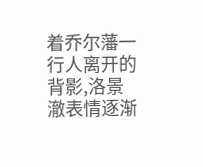着乔尔藩一行人离开的背影,洛景澈表情逐渐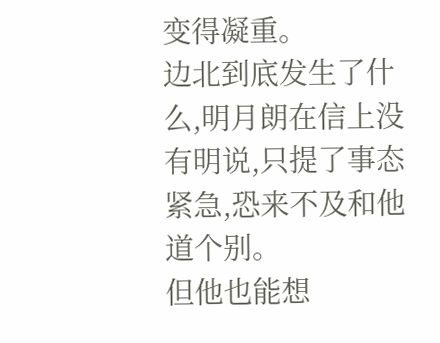变得凝重。
边北到底发生了什么,明月朗在信上没有明说,只提了事态紧急,恐来不及和他道个别。
但他也能想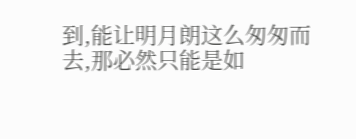到,能让明月朗这么匆匆而去,那必然只能是如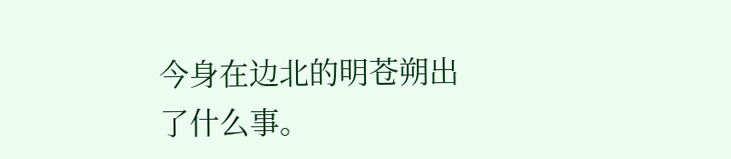今身在边北的明苍朔出了什么事。